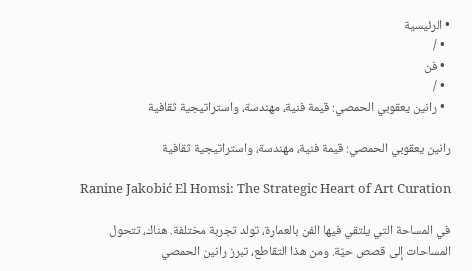• الرئيسية
  • /
  • فن
  • /
  • رانين يعقوبي الحمصي: قيمة فنية، مهندسة، واستراتيجية ثقافية

رانين يعقوبي الحمصي: قيمة فنية، مهندسة، واستراتيجية ثقافية

Ranine Jakobić El Homsi: The Strategic Heart of Art Curation

في المساحة التي يلتقي فيها الفن بالعمارة، تولد تجربة مختلفة. هناك، تتحول المساحات إلى قصص حيّة. ومن هذا التقاطع، تبرز رانين الحمصي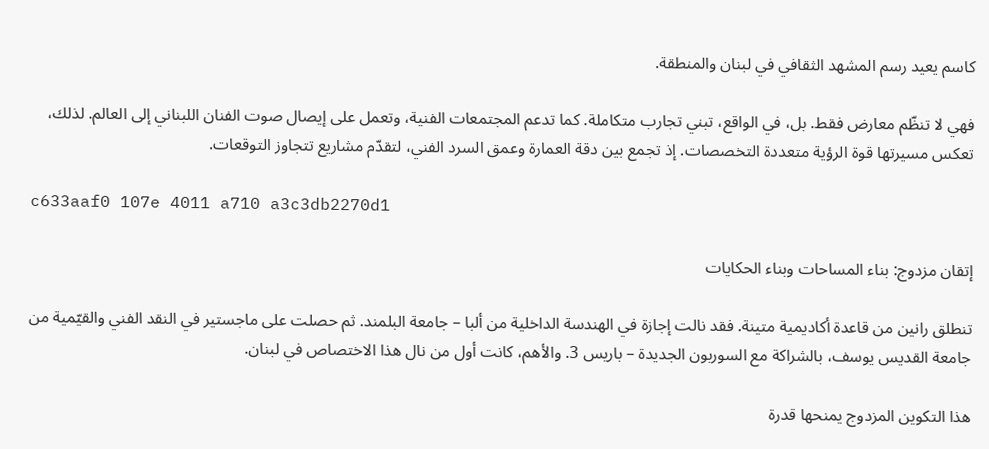كاسم يعيد رسم المشهد الثقافي في لبنان والمنطقة.

فهي لا تنظّم معارض فقط. بل، في الواقع، تبني تجارب متكاملة. كما تدعم المجتمعات الفنية، وتعمل على إيصال صوت الفنان اللبناني إلى العالم. لذلك، تعكس مسيرتها قوة الرؤية متعددة التخصصات. إذ تجمع بين دقة العمارة وعمق السرد الفني، لتقدّم مشاريع تتجاوز التوقعات.

c633aaf0 107e 4011 a710 a3c3db2270d1

إتقان مزدوج: بناء المساحات وبناء الحكايات

تنطلق رانين من قاعدة أكاديمية متينة. فقد نالت إجازة في الهندسة الداخلية من ألبا – جامعة البلمند. ثم حصلت على ماجستير في النقد الفني والقيّمية من جامعة القديس يوسف، بالشراكة مع السوربون الجديدة – باريس 3. والأهم، كانت أول من نال هذا الاختصاص في لبنان.

هذا التكوين المزدوج يمنحها قدرة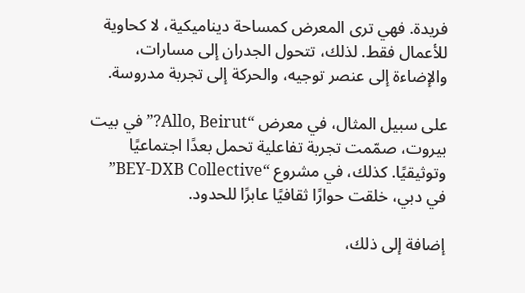فريدة. فهي ترى المعرض كمساحة ديناميكية، لا كحاوية للأعمال فقط. لذلك، تتحول الجدران إلى مسارات، والإضاءة إلى عنصر توجيه، والحركة إلى تجربة مدروسة.

على سبيل المثال، في معرض “Allo, Beirut?” في بيت بيروت، صمّمت تجربة تفاعلية تحمل بعدًا اجتماعيًا وتوثيقيًا. كذلك، في مشروع “BEY-DXB Collective” في دبي، خلقت حوارًا ثقافيًا عابرًا للحدود.

إضافة إلى ذلك،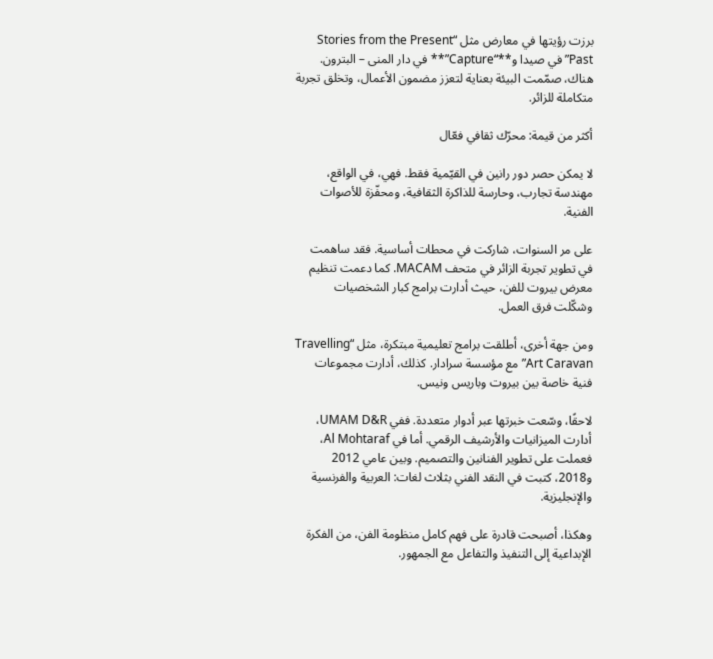برزت رؤيتها في معارض مثل “Stories from the Present Past” في صيدا و**“Capture”** في دار المنى – البترون. هناك، صمّمت البيئة بعناية لتعزز مضمون الأعمال، وتخلق تجربة متكاملة للزائر.

أكثر من قيمة: محرّك ثقافي فعّال

لا يمكن حصر دور رانين في القيّمية فقط. فهي، في الواقع، مهندسة تجارب، وحارسة للذاكرة الثقافية، ومحفّزة للأصوات الفنية.

على مر السنوات، شاركت في محطات أساسية. فقد ساهمت في تطوير تجربة الزائر في متحف MACAM. كما دعمت تنظيم معرض بيروت للفن، حيث أدارت برامج كبار الشخصيات وشكّلت فرق العمل.

ومن جهة أخرى، أطلقت برامج تعليمية مبتكرة، مثل “Travelling Art Caravan” مع مؤسسة سرادار. كذلك، أدارت مجموعات فنية خاصة بين بيروت وباريس ونيس.

لاحقًا، وسّعت خبرتها عبر أدوار متعددة. ففي UMAM D&R، أدارت الميزانيات والأرشيف الرقمي. أما في Al Mohtaraf، فعملت على تطوير الفنانين والتصميم. وبين عامي 2012 و2018، كتبت في النقد الفني بثلاث لغات: العربية والفرنسية والإنجليزية.

وهكذا، أصبحت قادرة على فهم كامل منظومة الفن، من الفكرة الإبداعية إلى التنفيذ والتفاعل مع الجمهور.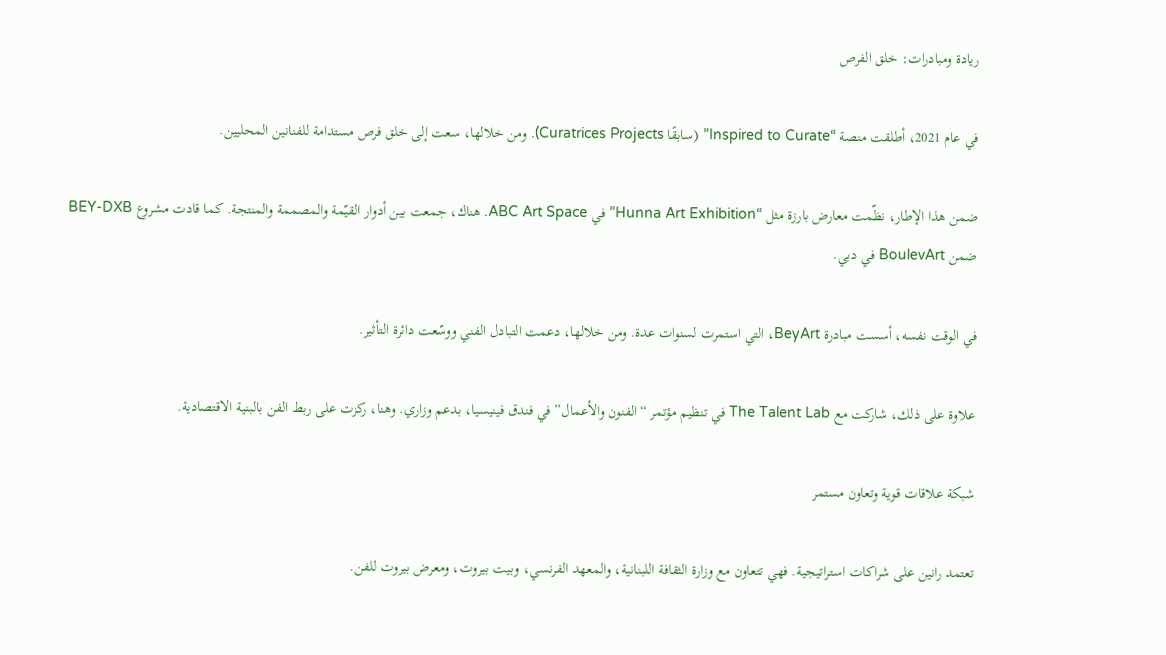ريادة ومبادرات: خلق الفرص

في عام 2021، أطلقت منصة “Inspired to Curate” (سابقًا Curatrices Projects). ومن خلالها، سعت إلى خلق فرص مستدامة للفنانين المحليين.

ضمن هذا الإطار، نظّمت معارض بارزة مثل “Hunna Art Exhibition” في ABC Art Space. هناك، جمعت بين أدوار القيّمة والمصممة والمنتجة. كما قادت مشروع BEY-DXB ضمن BoulevArt في دبي.

في الوقت نفسه، أسست مبادرة BeyArt، التي استمرت لسنوات عدة. ومن خلالها، دعمت التبادل الفني ووسّعت دائرة التأثير.

علاوة على ذلك، شاركت مع The Talent Lab في تنظيم مؤتمر “الفنون والأعمال” في فندق فينيسيا، بدعم وزاري. وهنا، ركزت على ربط الفن بالبنية الاقتصادية.

شبكة علاقات قوية وتعاون مستمر

تعتمد رانين على شراكات استراتيجية. فهي تتعاون مع وزارة الثقافة اللبنانية، والمعهد الفرنسي، وبيت بيروت، ومعرض بيروت للفن.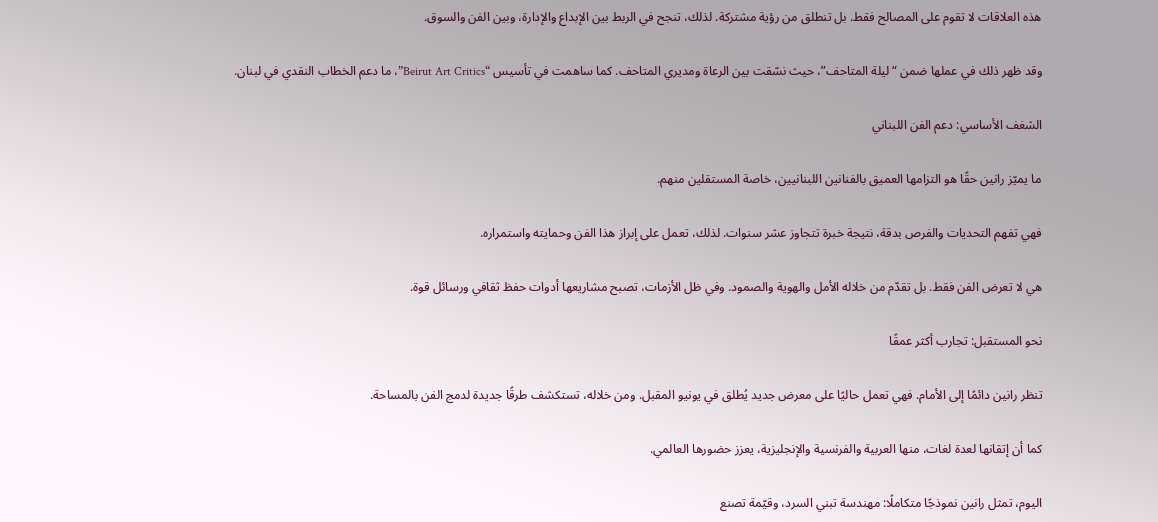هذه العلاقات لا تقوم على المصالح فقط. بل تنطلق من رؤية مشتركة. لذلك، تنجح في الربط بين الإبداع والإدارة، وبين الفن والسوق.

وقد ظهر ذلك في عملها ضمن “ليلة المتاحف”، حيث نسّقت بين الرعاة ومديري المتاحف. كما ساهمت في تأسيس “Beirut Art Critics”، ما دعم الخطاب النقدي في لبنان.

الشغف الأساسي: دعم الفن اللبناني

ما يميّز رانين حقًا هو التزامها العميق بالفنانين اللبنانيين، خاصة المستقلين منهم.

فهي تفهم التحديات والفرص بدقة، نتيجة خبرة تتجاوز عشر سنوات. لذلك، تعمل على إبراز هذا الفن وحمايته واستمراره.

هي لا تعرض الفن فقط. بل تقدّم من خلاله الأمل والهوية والصمود. وفي ظل الأزمات، تصبح مشاريعها أدوات حفظ ثقافي ورسائل قوة.

نحو المستقبل: تجارب أكثر عمقًا

تنظر رانين دائمًا إلى الأمام. فهي تعمل حاليًا على معرض جديد يُطلق في يونيو المقبل. ومن خلاله، تستكشف طرقًا جديدة لدمج الفن بالمساحة.

كما أن إتقانها لعدة لغات، منها العربية والفرنسية والإنجليزية، يعزز حضورها العالمي.

اليوم، تمثل رانين نموذجًا متكاملًا: مهندسة تبني السرد، وقيّمة تصنع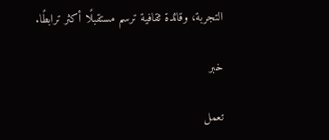التجربة، وقائدة ثقافية ترسم مستقبلًا أكثر ترابطًا.

خبر

تعمل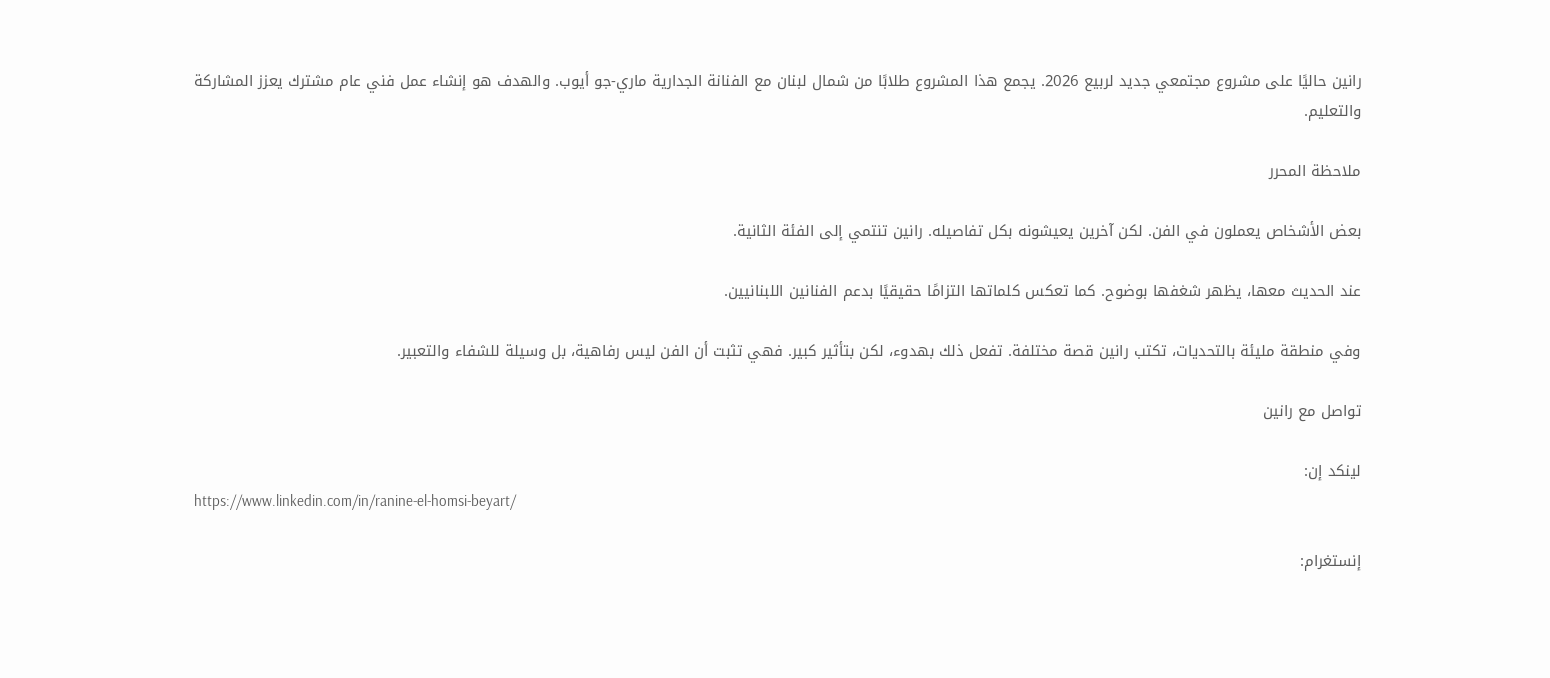رانين حاليًا على مشروع مجتمعي جديد لربيع 2026. يجمع هذا المشروع طلابًا من شمال لبنان مع الفنانة الجدارية ماري-جو أيوب. والهدف هو إنشاء عمل فني عام مشترك يعزز المشاركة والتعليم.

ملاحظة المحرر

بعض الأشخاص يعملون في الفن. لكن آخرين يعيشونه بكل تفاصيله. رانين تنتمي إلى الفئة الثانية.

عند الحديث معها، يظهر شغفها بوضوح. كما تعكس كلماتها التزامًا حقيقيًا بدعم الفنانين اللبنانيين.

وفي منطقة مليئة بالتحديات، تكتب رانين قصة مختلفة. تفعل ذلك بهدوء، لكن بتأثير كبير. فهي تثبت أن الفن ليس رفاهية، بل وسيلة للشفاء والتعبير.

تواصل مع رانين

لينكد إن:
https://www.linkedin.com/in/ranine-el-homsi-beyart/

إنستغرام: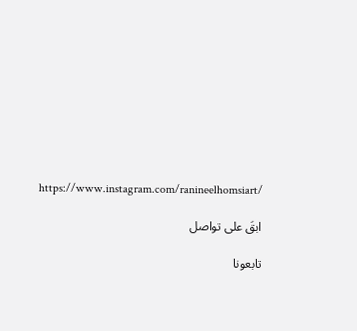https://www.instagram.com/ranineelhomsiart/

ابقَ على تواصل

تابعونا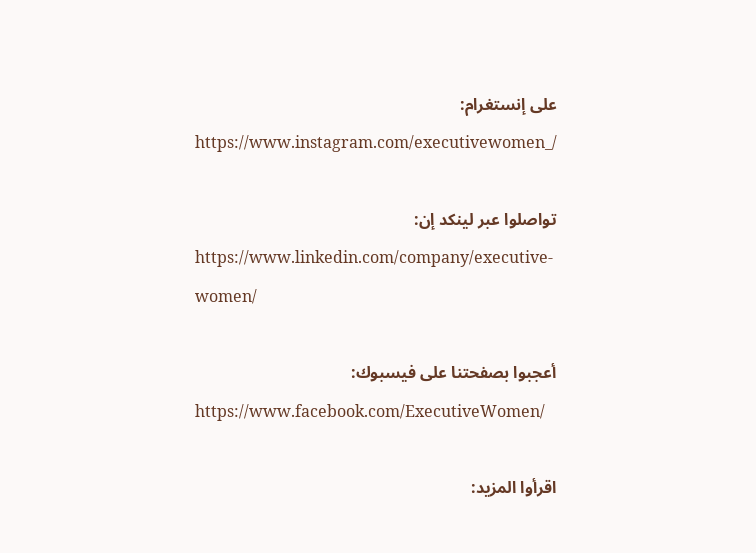على إنستغرام:
https://www.instagram.com/executivewomen_/

تواصلوا عبر لينكد إن:
https://www.linkedin.com/company/executive-women/

أعجبوا بصفحتنا على فيسبوك:
https://www.facebook.com/ExecutiveWomen/

اقرأوا المزيد: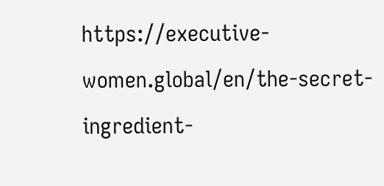https://executive-women.global/en/the-secret-ingredient-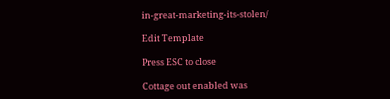in-great-marketing-its-stolen/

Edit Template

Press ESC to close

Cottage out enabled was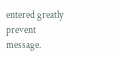entered greatly prevent message.